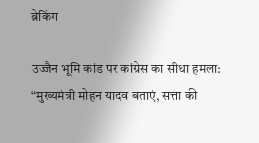ब्रेकिंग

उज्जैन भूमि कांड पर कांग्रेस का सीधा हमला: “मुख्यमंत्री मोहन यादव बताएं, सत्ता की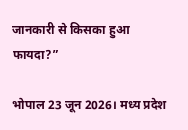जानकारी से किसका हुआ फायदा?”

भोपाल 23 जून 2026। मध्य प्रदेश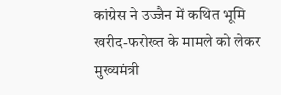कांग्रेस ने उज्जैन में कथित भूमि खरीद-फरोख्त के मामले को लेकर मुख्यमंत्री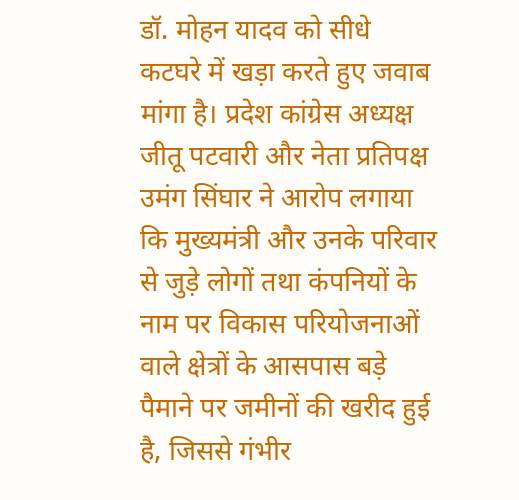डॉ. मोहन यादव को सीधे कटघरे में खड़ा करते हुए जवाब मांगा है। प्रदेश कांग्रेस अध्यक्ष जीतू पटवारी और नेता प्रतिपक्ष उमंग सिंघार ने आरोप लगाया कि मुख्यमंत्री और उनके परिवार से जुड़े लोगों तथा कंपनियों के नाम पर विकास परियोजनाओं वाले क्षेत्रों के आसपास बड़े पैमाने पर जमीनों की खरीद हुई है, जिससे गंभीर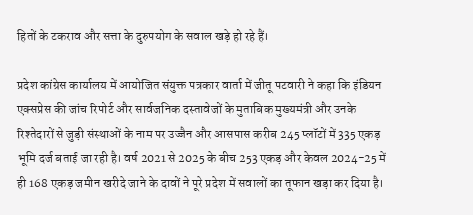हितों के टकराव और सत्ता के दुरुपयोग के सवाल खड़े हो रहे हैं।

प्रदेश कांग्रेस कार्यालय में आयोजित संयुक्त पत्रकार वार्ता में जीतू पटवारी ने कहा कि इंडियन एक्सप्रेस की जांच रिपोर्ट और सार्वजनिक दस्तावेजों के मुताबिक मुख्यमंत्री और उनके रिश्तेदारों से जुड़ी संस्थाओं के नाम पर उज्जैन और आसपास करीब 245 प्लॉटों में 335 एकड़ भूमि दर्ज बताई जा रही है। वर्ष 2021 से 2025 के बीच 253 एकड़ और केवल 2024-25 में ही 168 एकड़ जमीन खरीदे जाने के दावों ने पूरे प्रदेश में सवालों का तूफान खड़ा कर दिया है।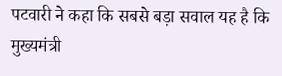पटवारी ने कहा कि सबसे बड़ा सवाल यह है कि मुख्यमंत्री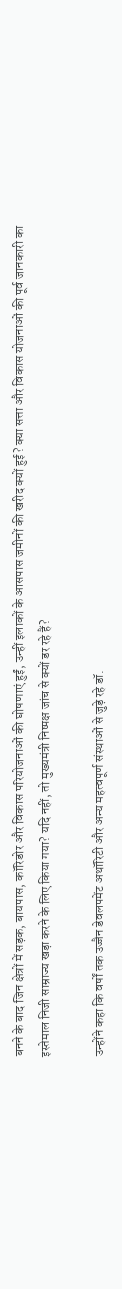बनने के बाद जिन क्षेत्रों में सड़क, बायपास, कॉरिडोर और विकास परियोजनाओं की घोषणाएं हुईं, उन्हीं इलाकों के आसपास जमीनों की खरीद क्यों हुई? क्या सत्ता और विकास योजनाओं की पूर्व जानकारी का इस्तेमाल निजी साम्राज्य खड़ा करने के लिए किया गया? यदि नहीं, तो मुख्यमंत्री निष्पक्ष जांच से क्यों डर रहे हैं?

उन्होंने कहा कि वर्षों तक उज्जैन डेवलपमेंट अथॉरिटी और अन्य महत्वपूर्ण संस्थाओं से जुड़े रहे डॉ.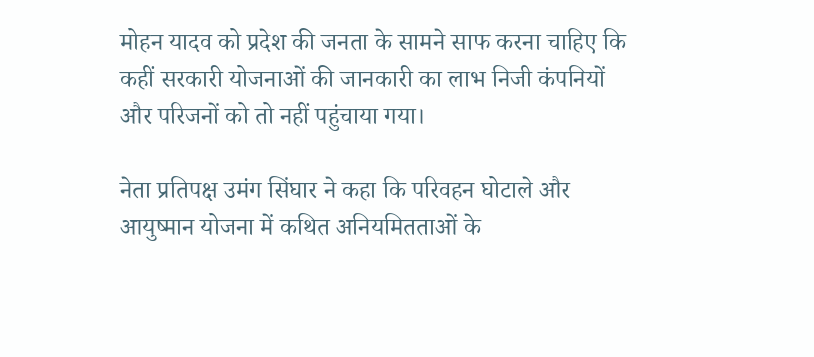मोहन यादव को प्रदेश की जनता के सामने साफ करना चाहिए कि कहीं सरकारी योजनाओं की जानकारी का लाभ निजी कंपनियों और परिजनों को तो नहीं पहुंचाया गया।

नेता प्रतिपक्ष उमंग सिंघार ने कहा कि परिवहन घोटाले और आयुष्मान योजना में कथित अनियमितताओं के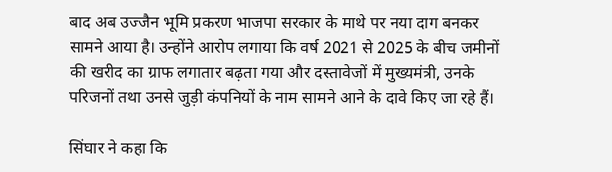बाद अब उज्जैन भूमि प्रकरण भाजपा सरकार के माथे पर नया दाग बनकर सामने आया है। उन्होंने आरोप लगाया कि वर्ष 2021 से 2025 के बीच जमीनों की खरीद का ग्राफ लगातार बढ़ता गया और दस्तावेजों में मुख्यमंत्री, उनके परिजनों तथा उनसे जुड़ी कंपनियों के नाम सामने आने के दावे किए जा रहे हैं।

सिंघार ने कहा कि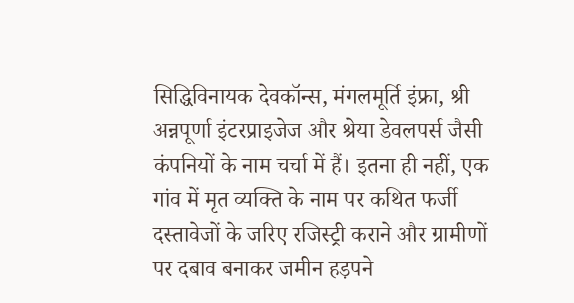सिद्धिविनायक देवकॉन्स, मंगलमूर्ति इंफ्रा, श्री अन्नपूर्णा इंटरप्राइजेज और श्रेया डेवलपर्स जैसी कंपनियों के नाम चर्चा में हैं। इतना ही नहीं, एक गांव में मृत व्यक्ति के नाम पर कथित फर्जी दस्तावेजों के जरिए रजिस्ट्री कराने और ग्रामीणों पर दबाव बनाकर जमीन हड़पने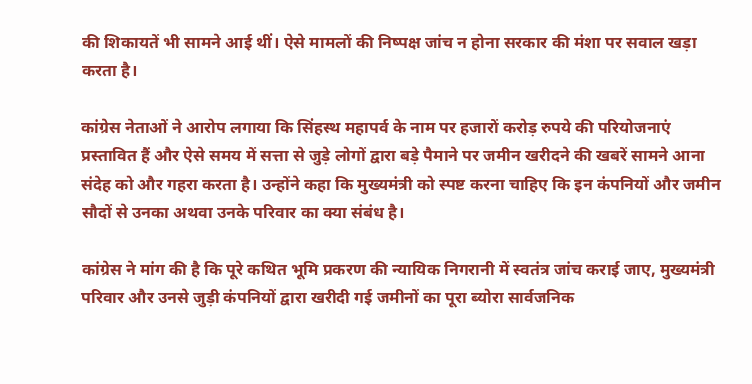की शिकायतें भी सामने आई थीं। ऐसे मामलों की निष्पक्ष जांच न होना सरकार की मंशा पर सवाल खड़ा करता है।

कांग्रेस नेताओं ने आरोप लगाया कि सिंहस्थ महापर्व के नाम पर हजारों करोड़ रुपये की परियोजनाएं प्रस्तावित हैं और ऐसे समय में सत्ता से जुड़े लोगों द्वारा बड़े पैमाने पर जमीन खरीदने की खबरें सामने आना संदेह को और गहरा करता है। उन्होंने कहा कि मुख्यमंत्री को स्पष्ट करना चाहिए कि इन कंपनियों और जमीन सौदों से उनका अथवा उनके परिवार का क्या संबंध है।

कांग्रेस ने मांग की है कि पूरे कथित भूमि प्रकरण की न्यायिक निगरानी में स्वतंत्र जांच कराई जाए, मुख्यमंत्री परिवार और उनसे जुड़ी कंपनियों द्वारा खरीदी गई जमीनों का पूरा ब्योरा सार्वजनिक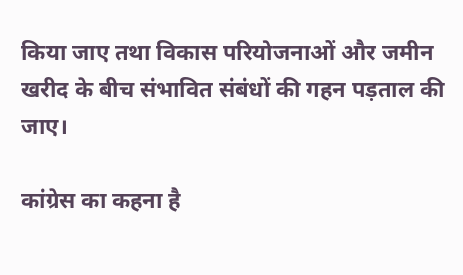किया जाए तथा विकास परियोजनाओं और जमीन खरीद के बीच संभावित संबंधों की गहन पड़ताल की जाए।

कांग्रेस का कहना है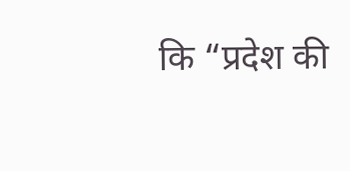कि “प्रदेश की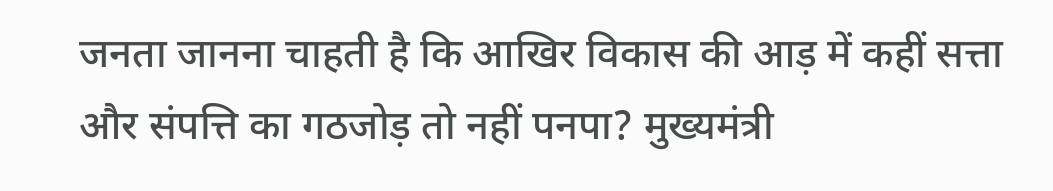जनता जानना चाहती है कि आखिर विकास की आड़ में कहीं सत्ता और संपत्ति का गठजोड़ तो नहीं पनपा? मुख्यमंत्री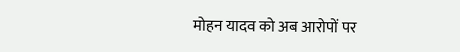मोहन यादव को अब आरोपों पर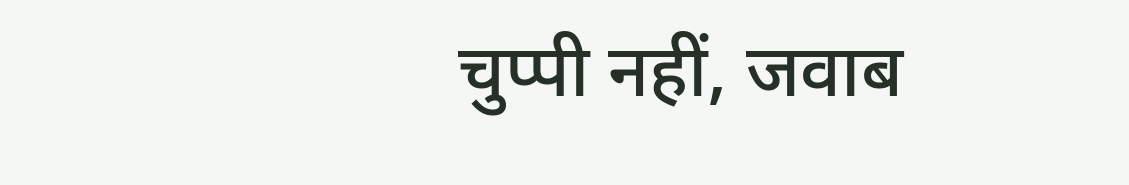चुप्पी नहीं, जवाब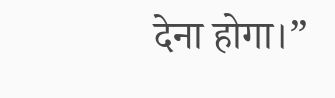देना होगा।”